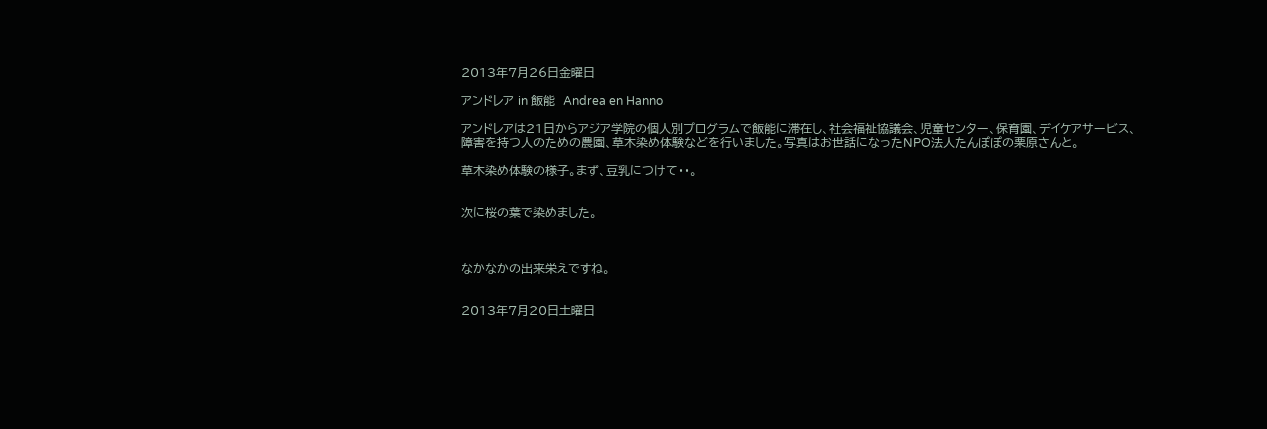2013年7月26日金曜日

アンドレア in 飯能  Andrea en Hanno

アンドレアは21日からアジア学院の個人別プログラムで飯能に滞在し、社会福祉協議会、児童センター、保育園、デイケアサービス、障害を持つ人のための農園、草木染め体験などを行いました。写真はお世話になったNPO法人たんぽぽの栗原さんと。

草木染め体験の様子。まず、豆乳につけて・・。


次に桜の葉で染めました。



なかなかの出来栄えですね。


2013年7月20日土曜日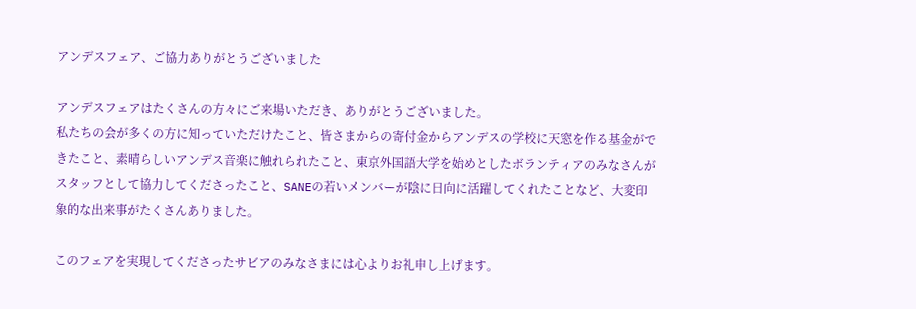アンデスフェア、ご協力ありがとうございました

アンデスフェアはたくさんの方々にご来場いただき、ありがとうございました。
私たちの会が多くの方に知っていただけたこと、皆さまからの寄付金からアンデスの学校に天窓を作る基金ができたこと、素晴らしいアンデス音楽に触れられたこと、東京外国語大学を始めとしたボランティアのみなさんがスタッフとして協力してくださったこと、SANEの若いメンバーが陰に日向に活躍してくれたことなど、大変印象的な出来事がたくさんありました。

このフェアを実現してくださったサビアのみなさまには心よりお礼申し上げます。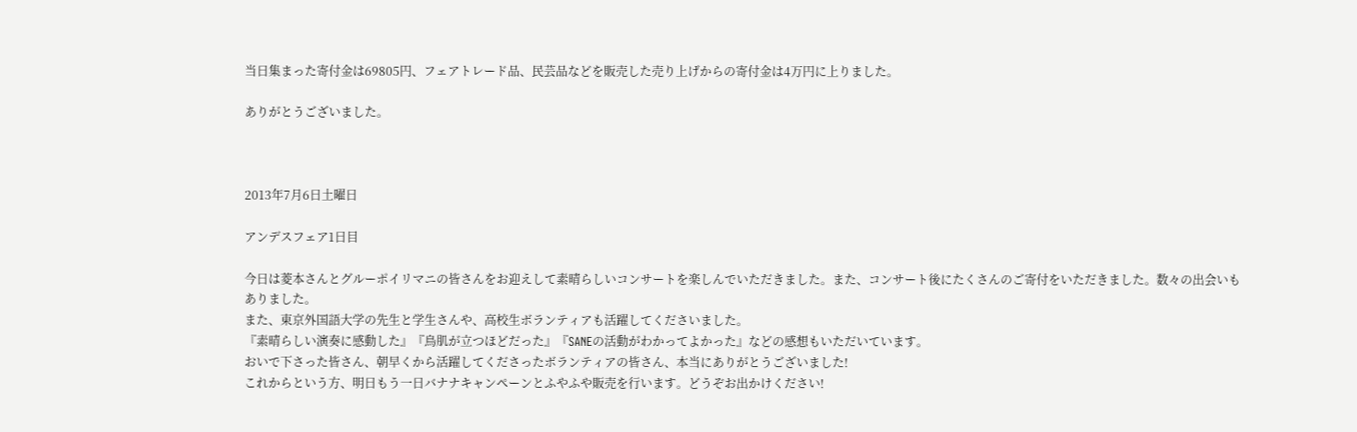当日集まった寄付金は69805円、フェアトレード品、民芸品などを販売した売り上げからの寄付金は4万円に上りました。

ありがとうございました。



2013年7月6日土曜日

アンデスフェア1日目

今日は菱本さんとグルーポイリマニの皆さんをお迎えして素晴らしいコンサートを楽しんでいただきました。また、コンサート後にたくさんのご寄付をいただきました。数々の出会いもありました。
また、東京外国語大学の先生と学生さんや、高校生ボランティアも活躍してくださいました。
『素晴らしい演奏に感動した』『鳥肌が立つほどだった』『SANEの活動がわかってよかった』などの感想もいただいています。
おいで下さった皆さん、朝早くから活躍してくださったボランティアの皆さん、本当にありがとうございました!
これからという方、明日もう一日バナナキャンペーンとふやふや販売を行います。どうぞお出かけください!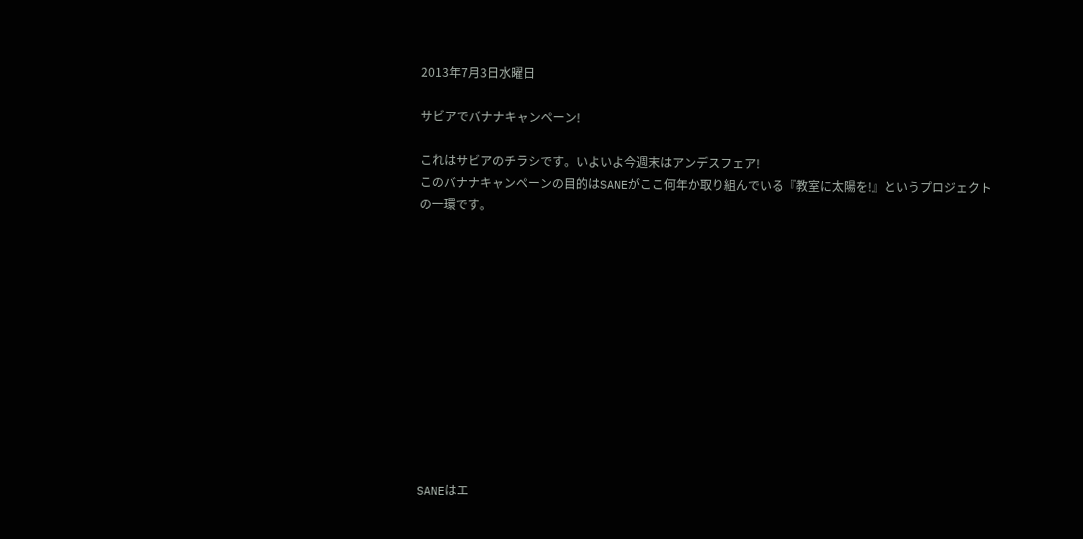2013年7月3日水曜日

サビアでバナナキャンペーン!

これはサビアのチラシです。いよいよ今週末はアンデスフェア!
このバナナキャンペーンの目的はSANEがここ何年か取り組んでいる『教室に太陽を!』というプロジェクトの一環です。












SANEはエ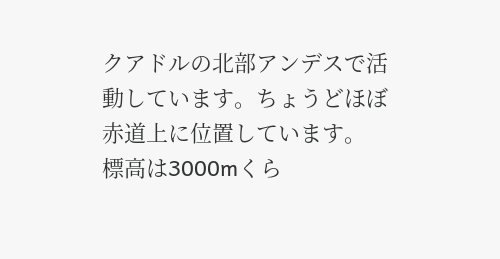クアドルの北部アンデスで活動しています。ちょうどほぼ赤道上に位置しています。
標高は3000mくら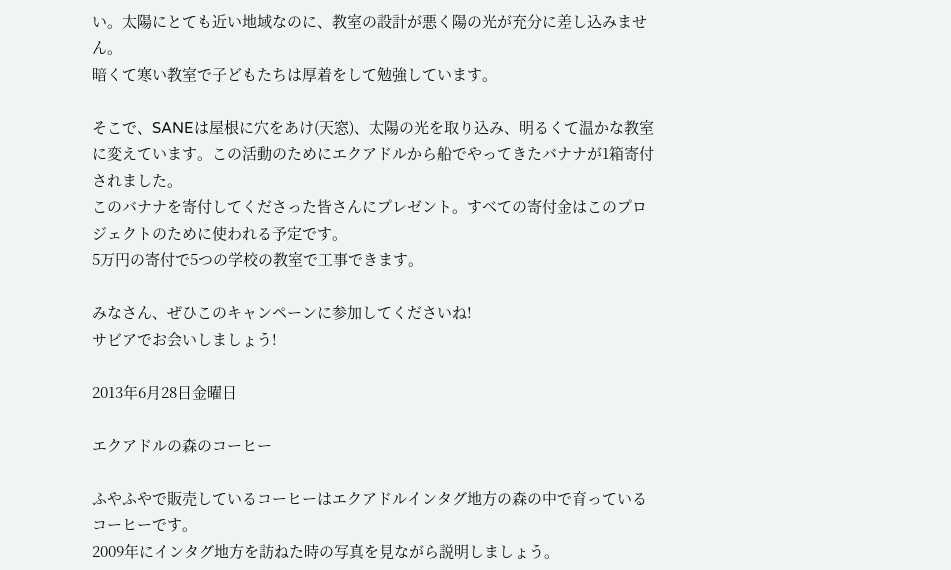い。太陽にとても近い地域なのに、教室の設計が悪く陽の光が充分に差し込みません。
暗くて寒い教室で子どもたちは厚着をして勉強しています。

そこで、SANEは屋根に穴をあけ(天窓)、太陽の光を取り込み、明るくて温かな教室に変えています。この活動のためにエクアドルから船でやってきたバナナが1箱寄付されました。
このバナナを寄付してくださった皆さんにプレゼント。すべての寄付金はこのプロジェクトのために使われる予定です。
5万円の寄付で5つの学校の教室で工事できます。

みなさん、ぜひこのキャンペーンに参加してくださいね!
サビアでお会いしましょう!

2013年6月28日金曜日

エクアドルの森のコーヒー

ふやふやで販売しているコーヒーはエクアドルインタグ地方の森の中で育っているコーヒーです。
2009年にインタグ地方を訪ねた時の写真を見ながら説明しましょう。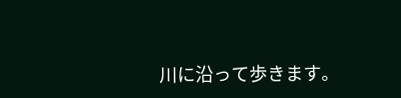川に沿って歩きます。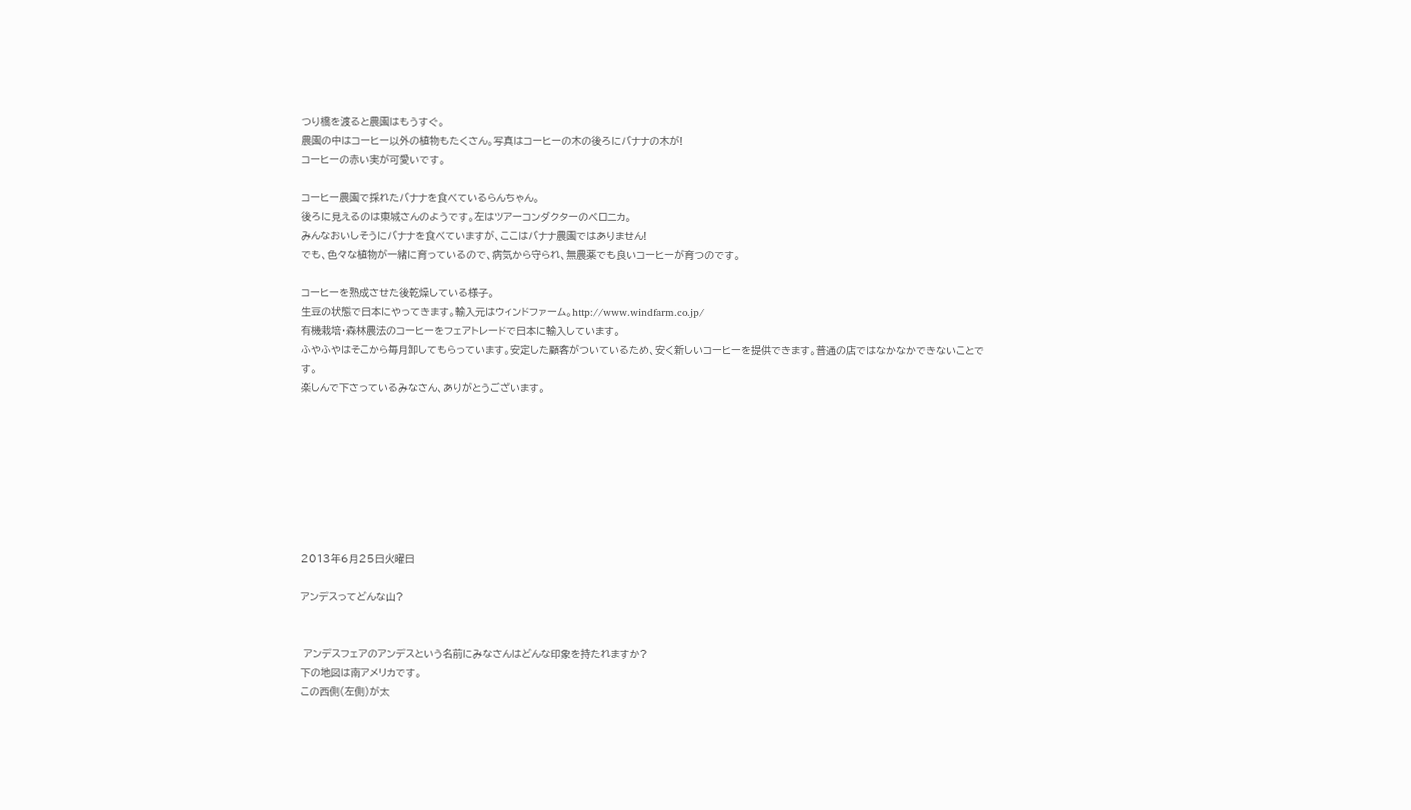つり橋を渡ると農園はもうすぐ。
農園の中はコーヒー以外の植物もたくさん。写真はコーヒーの木の後ろにバナナの木が!
コーヒーの赤い実が可愛いです。

コーヒー農園で採れたバナナを食べているらんちゃん。
後ろに見えるのは東城さんのようです。左はツアーコンダクターのベロニカ。
みんなおいしそうにバナナを食べていますが、ここはバナナ農園ではありません!
でも、色々な植物が一緒に育っているので、病気から守られ、無農薬でも良いコーヒーが育つのです。

コーヒーを熟成させた後乾燥している様子。
生豆の状態で日本にやってきます。輸入元はウィンドファーム。http://www.windfarm.co.jp/
有機栽培・森林農法のコーヒーをフェアトレードで日本に輸入しています。
ふやふやはそこから毎月卸してもらっています。安定した顧客がついているため、安く新しいコーヒーを提供できます。普通の店ではなかなかできないことです。
楽しんで下さっているみなさん、ありがとうございます。








2013年6月25日火曜日

アンデスってどんな山?


 アンデスフェアのアンデスという名前にみなさんはどんな印象を持たれますか?
下の地図は南アメリカです。
この西側(左側)が太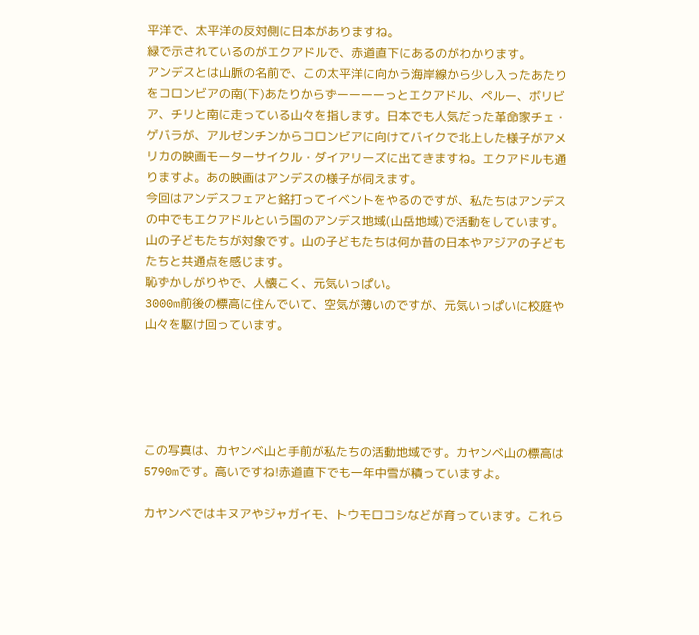平洋で、太平洋の反対側に日本がありますね。
緑で示されているのがエクアドルで、赤道直下にあるのがわかります。
アンデスとは山脈の名前で、この太平洋に向かう海岸線から少し入ったあたりをコロンビアの南(下)あたりからずーーーーっとエクアドル、ペルー、ボリビア、チリと南に走っている山々を指します。日本でも人気だった革命家チェ・ゲバラが、アルゼンチンからコロンビアに向けてバイクで北上した様子がアメリカの映画モーターサイクル・ダイアリーズに出てきますね。エクアドルも通りますよ。あの映画はアンデスの様子が伺えます。
今回はアンデスフェアと銘打ってイベントをやるのですが、私たちはアンデスの中でもエクアドルという国のアンデス地域(山岳地域)で活動をしています。山の子どもたちが対象です。山の子どもたちは何か昔の日本やアジアの子どもたちと共通点を感じます。
恥ずかしがりやで、人懐こく、元気いっぱい。
3000m前後の標高に住んでいて、空気が薄いのですが、元気いっぱいに校庭や山々を駆け回っています。





この写真は、カヤンベ山と手前が私たちの活動地域です。カヤンベ山の標高は5790mです。高いですね!赤道直下でも一年中雪が積っていますよ。

カヤンベではキヌアやジャガイモ、トウモロコシなどが育っています。これら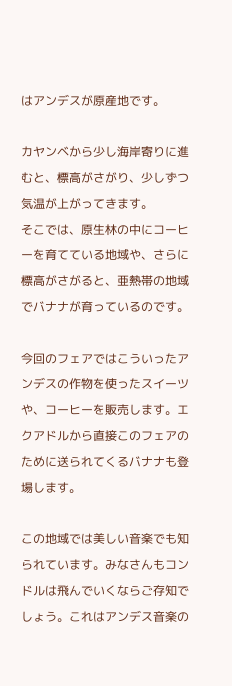はアンデスが原産地です。

カヤンベから少し海岸寄りに進むと、標高がさがり、少しずつ気温が上がってきます。
そこでは、原生林の中にコーヒーを育てている地域や、さらに標高がさがると、亜熱帯の地域でバナナが育っているのです。

今回のフェアではこういったアンデスの作物を使ったスイーツや、コーヒーを販売します。エクアドルから直接このフェアのために送られてくるバナナも登場します。

この地域では美しい音楽でも知られています。みなさんもコンドルは飛んでいくならご存知でしょう。これはアンデス音楽の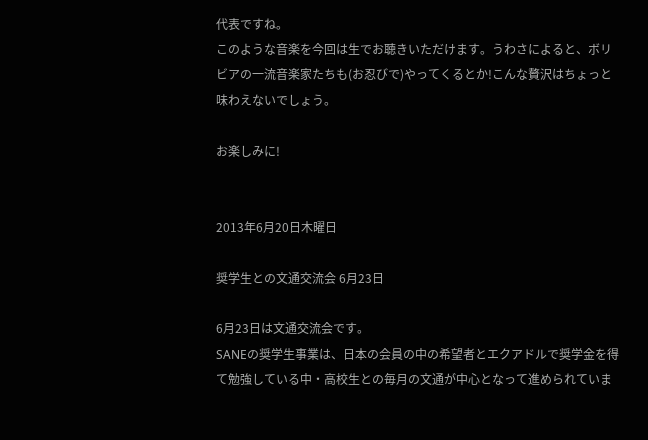代表ですね。
このような音楽を今回は生でお聴きいただけます。うわさによると、ボリビアの一流音楽家たちも(お忍びで)やってくるとか!こんな贅沢はちょっと味わえないでしょう。

お楽しみに!


2013年6月20日木曜日

奨学生との文通交流会 6月23日

6月23日は文通交流会です。
SANEの奨学生事業は、日本の会員の中の希望者とエクアドルで奨学金を得て勉強している中・高校生との毎月の文通が中心となって進められていま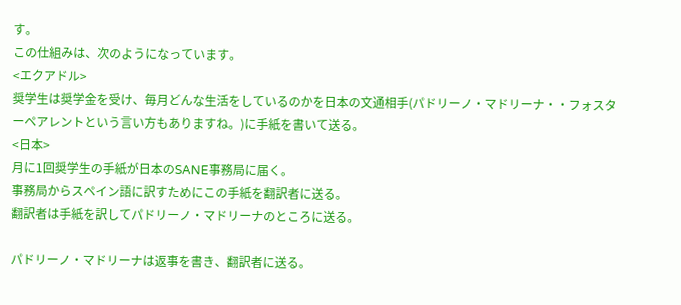す。
この仕組みは、次のようになっています。
<エクアドル>
奨学生は奨学金を受け、毎月どんな生活をしているのかを日本の文通相手(パドリーノ・マドリーナ・・フォスターペアレントという言い方もありますね。)に手紙を書いて送る。
<日本>
月に1回奨学生の手紙が日本のSANE事務局に届く。
事務局からスペイン語に訳すためにこの手紙を翻訳者に送る。
翻訳者は手紙を訳してパドリーノ・マドリーナのところに送る。

パドリーノ・マドリーナは返事を書き、翻訳者に送る。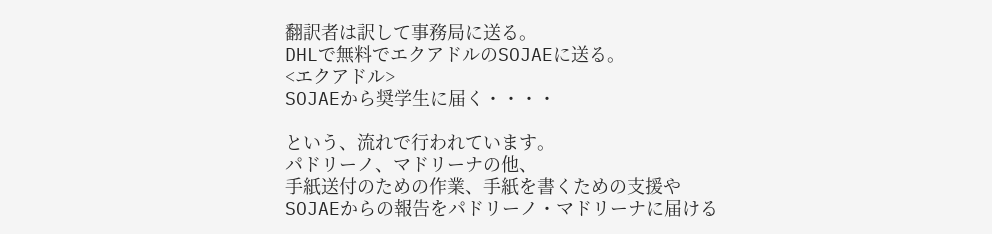翻訳者は訳して事務局に送る。
DHLで無料でエクアドルのSOJAEに送る。
<エクアドル>
SOJAEから奨学生に届く・・・・

という、流れで行われています。
パドリーノ、マドリーナの他、
手紙送付のための作業、手紙を書くための支援やSOJAEからの報告をパドリーノ・マドリーナに届ける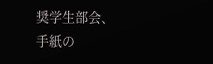奨学生部会、
手紙の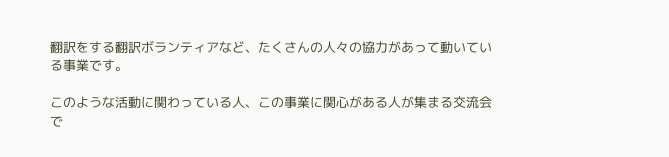翻訳をする翻訳ボランティアなど、たくさんの人々の協力があって動いている事業です。

このような活動に関わっている人、この事業に関心がある人が集まる交流会で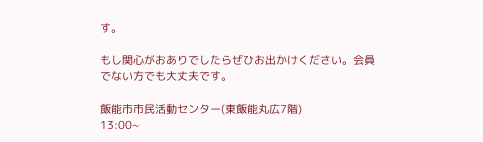す。

もし関心がおありでしたらぜひお出かけください。会員でない方でも大丈夫です。

飯能市市民活動センター(東飯能丸広7階)
13:00~